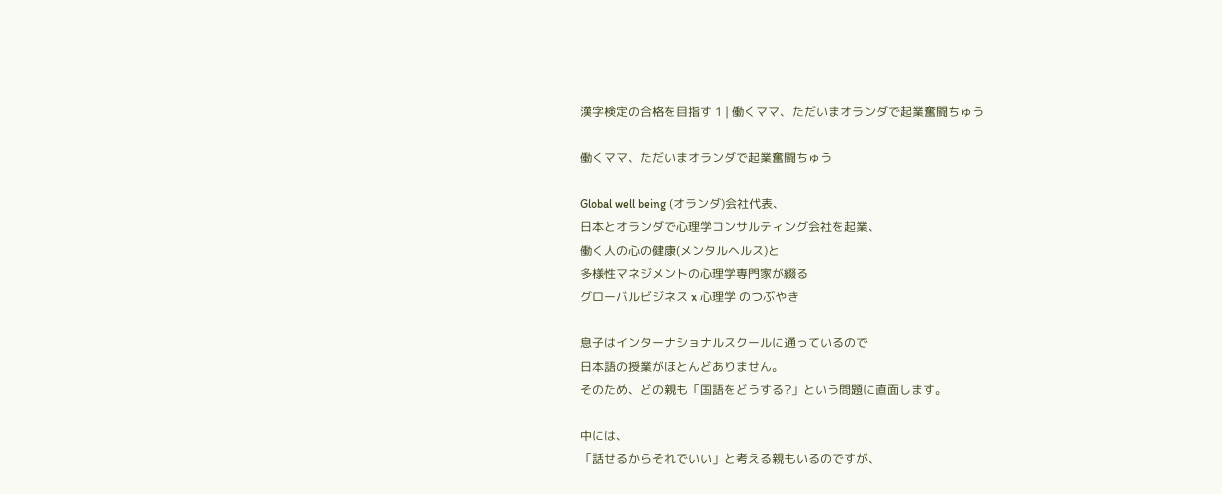漢字検定の合格を目指す 1 | 働くママ、ただいまオランダで起業奮闘ちゅう

働くママ、ただいまオランダで起業奮闘ちゅう

Global well being (オランダ)会社代表、
日本とオランダで心理学コンサルティング会社を起業、
働く人の心の健康(メンタルヘルス)と
多様性マネジメントの心理学専門家が綴る
グローバルビジネス x 心理学 のつぶやき

息子はインターナショナルスクールに通っているので
日本語の授業がほとんどありません。
そのため、どの親も「国語をどうする?」という問題に直面します。

中には、
「話せるからそれでいい」と考える親もいるのですが、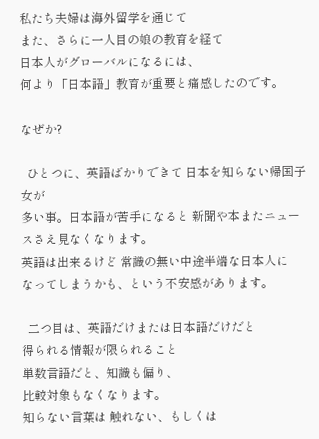私たち夫婦は海外留学を通じて
また、さらに一人目の娘の教育を経て
日本人がグローバルになるには、
何より「日本語」教育が重要と痛感したのです。

なぜか?

  ひとつに、英語ばかりできて 日本を知らない帰国子女が
多い事。日本語が苦手になると 新聞や本またニュースさえ見なくなります。
英語は出来るけど 常識の無い中途半端な日本人に
なってしまうかも、という不安感があります。

  二つ目は、英語だけまたは日本語だけだと
得られる情報が限られること
単数言語だと、知識も偏り、
比較対象もなくなります。
知らない言葉は 触れない、もしくは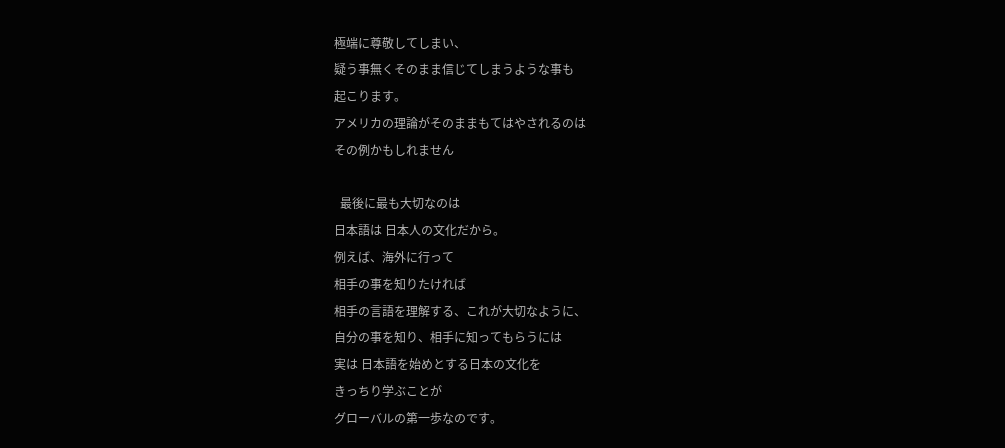極端に尊敬してしまい、
疑う事無くそのまま信じてしまうような事も
起こります。
アメリカの理論がそのままもてはやされるのは
その例かもしれません

  最後に最も大切なのは
日本語は 日本人の文化だから。
例えば、海外に行って
相手の事を知りたければ
相手の言語を理解する、これが大切なように、
自分の事を知り、相手に知ってもらうには
実は 日本語を始めとする日本の文化を
きっちり学ぶことが
グローバルの第一歩なのです。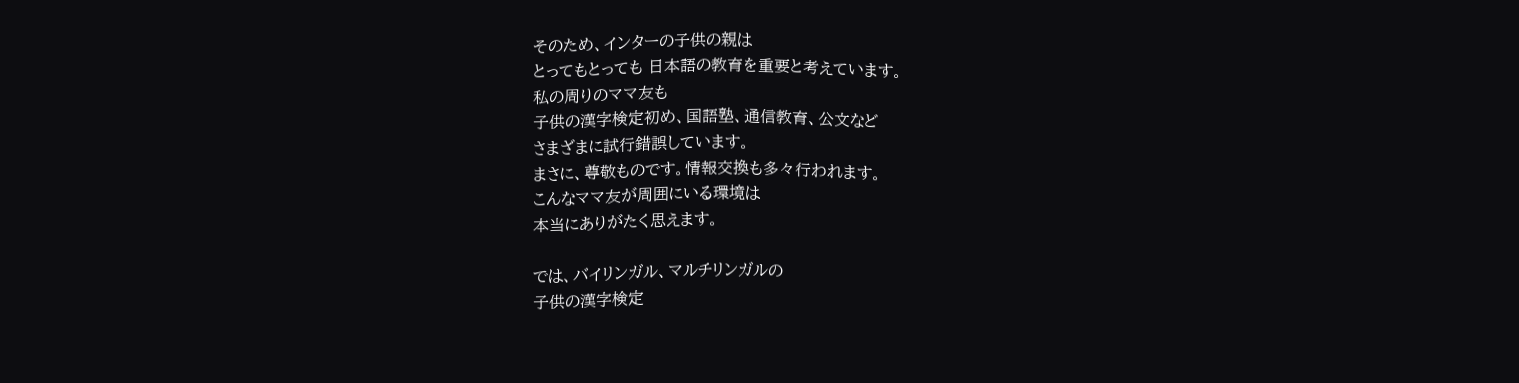そのため、インターの子供の親は
とってもとっても 日本語の教育を重要と考えています。
私の周りのママ友も
子供の漢字検定初め、国語塾、通信教育、公文など
さまざまに試行錯誤しています。
まさに、尊敬ものです。情報交換も多々行われます。
こんなママ友が周囲にいる環境は
本当にありがたく思えます。

では、バイリンガル、マルチリンガルの
子供の漢字検定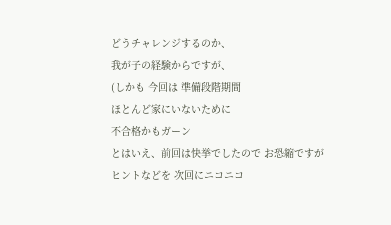どうチャレンジするのか、
我が子の経験からですが、
(しかも 今回は 準備段階期間
ほとんど家にいないために
不合格かもガーン
とはいえ、前回は快挙でしたので お恐縮ですが
ヒントなどを 次回にニコニコ